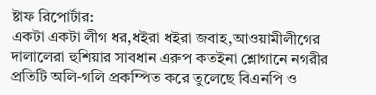ষ্টাফ রিপোর্টার:
একটা একটা লীগ ধর,ধইরা ধইরা জবাহ,আওয়ামীলীগের দালালেরা হুশিয়ার সাবধান এরুপ কতইনা শ্লোগানে নগরীর প্রতিটি অলি-গলি প্রকম্পিত করে তুলেছে বিএনপি ও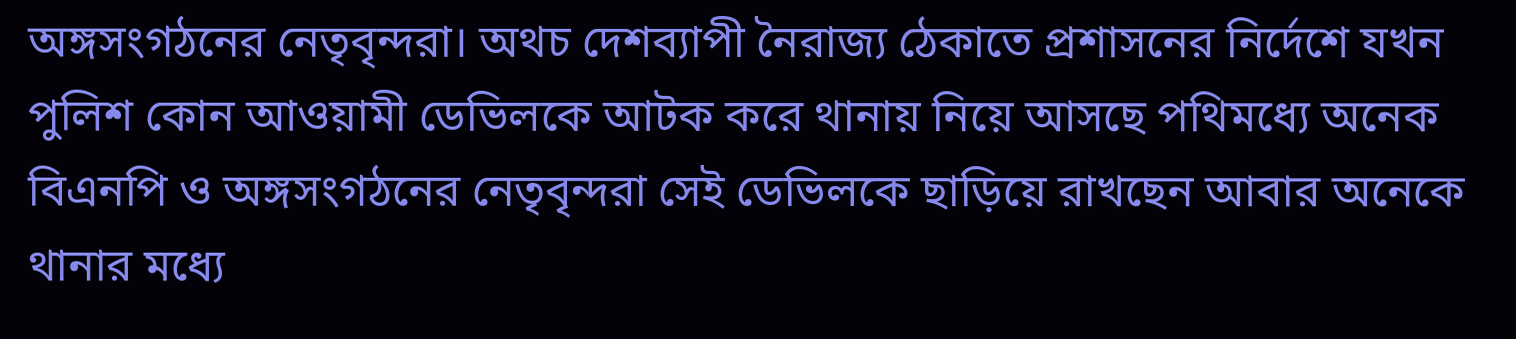অঙ্গসংগঠনের নেতৃবৃন্দরা। অথচ দেশব্যাপী নৈরাজ্য ঠেকাতে প্রশাসনের নির্দেশে যখন পুলিশ কোন আওয়ামী ডেভিলকে আটক করে থানায় নিয়ে আসছে পথিমধ্যে অনেক বিএনপি ও অঙ্গসংগঠনের নেতৃবৃন্দরা সেই ডেভিলকে ছাড়িয়ে রাখছেন আবার অনেকে থানার মধ্যে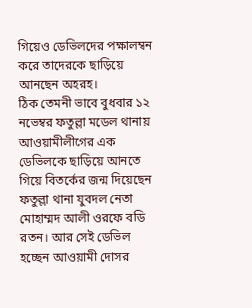গিয়েও ডেভিলদের পক্ষালম্বন করে তাদেরকে ছাড়িয়ে আনছেন অহরহ।
ঠিক তেমনী ভাবে বুধবার ১২ নভেম্বর ফতুল্লা মডেল থানায় আওয়ামীলীগের এক ডেভিলকে ছাড়িয়ে আনতে গিয়ে বিতর্কের জন্ম দিয়েছেন ফতুল্লা থানা যুবদল নেতা মোহাম্মদ আলী ওরফে বডি রতন। আর সেই ডেভিল হচ্ছেন আওয়ামী দোসর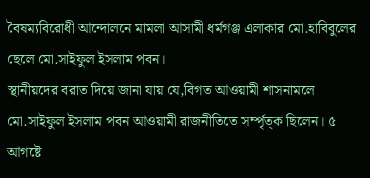বৈষম্যবিরোধী আন্দোলনে মামলা আসামী ধর্মগঞ্জ এলাকার মো.হাবিবুলের ছেলে মো.সাইফুল ইসলাম পবন।
স্থানীয়দের বরাত দিয়ে জানা যায় যে,বিগত আওয়ামী শাসনামলে মো.সাইফুল ইসলাম পবন আওয়ামী রাজনীতিতে সর্ম্পৃত্ক ছিলেন। ৫ আগষ্টে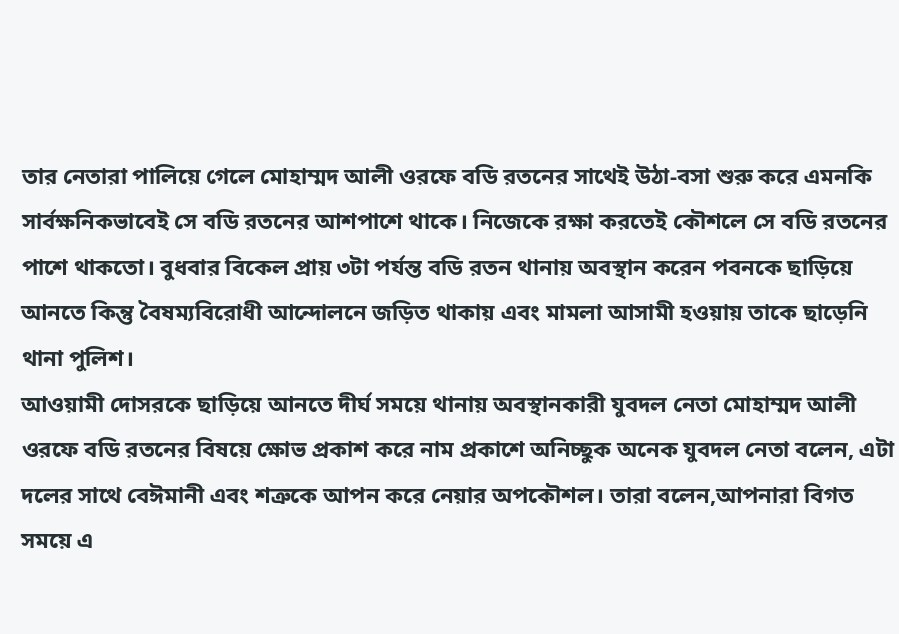তার নেতারা পালিয়ে গেলে মোহাম্মদ আলী ওরফে বডি রতনের সাথেই উঠা-বসা শুরু করে এমনকি সার্বক্ষনিকভাবেই সে বডি রতনের আশপাশে থাকে। নিজেকে রক্ষা করতেই কৌশলে সে বডি রতনের পাশে থাকতো। বুধবার বিকেল প্রায় ৩টা পর্যন্ত বডি রতন থানায় অবস্থান করেন পবনকে ছাড়িয়ে আনতে কিন্তু বৈষম্যবিরোধী আন্দোলনে জড়িত থাকায় এবং মামলা আসামী হওয়ায় তাকে ছাড়েনি থানা পুলিশ।
আওয়ামী দোসরকে ছাড়িয়ে আনতে দীর্ঘ সময়ে থানায় অবস্থানকারী যুবদল নেতা মোহাম্মদ আলী ওরফে বডি রতনের বিষয়ে ক্ষোভ প্রকাশ করে নাম প্রকাশে অনিচ্ছুক অনেক যুবদল নেতা বলেন, এটা দলের সাথে বেঈমানী এবং শত্রুকে আপন করে নেয়ার অপকৌশল। তারা বলেন,আপনারা বিগত সময়ে এ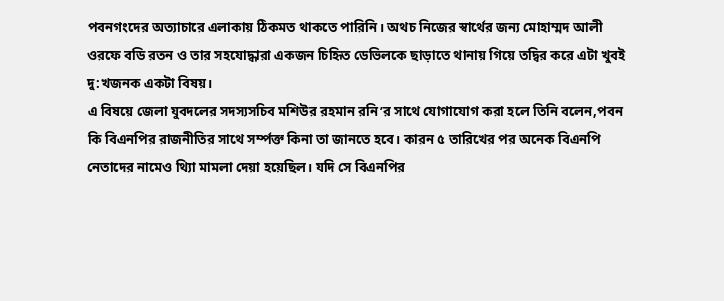পবনগংদের অত্যাচারে এলাকায় ঠিকমত থাকতে পারিনি। অথচ নিজের স্বার্থের জন্য মোহাম্মদ আলী ওরফে বডি রতন ও তার সহযোদ্ধারা একজন চিহিৃত ডেভিলকে ছাড়াতে থানায় গিয়ে তদ্বির করে এটা খুবই দু:খজনক একটা বিষয়।
এ বিষয়ে জেলা যুবদলের সদস্যসচিব মশিউর রহমান রনি’র সাথে যোগাযোগ করা হলে তিনি বলেন,পবন কি বিএনপির রাজনীতির সাথে সর্ম্পক্ত কিনা তা জানতে হবে। কারন ৫ তারিখের পর অনেক বিএনপি নেতাদের নামেও থ্যিা মামলা দেয়া হয়েছিল। যদি সে বিএনপির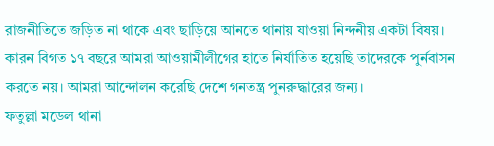রাজনীতিতে জড়িত না থাকে এবং ছাড়িয়ে আনতে থানায় যাওয়া নিন্দনীয় একটা বিষয়। কারন বিগত ১৭ বছরে আমরা আওয়ামীলীগের হাতে নির্যাতিত হয়েছি তাদেরকে পুর্নবাসন করতে নয়। আমরা আন্দোলন করেছি দেশে গনতন্ত্র পুনরুদ্ধারের জন্য।
ফতুল্লা মডেল থানা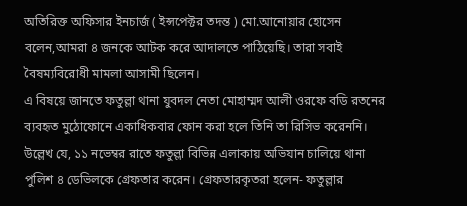অতিরিক্ত অফিসার ইনচার্জ ( ইন্সপেক্টর তদন্ত ) মো.আনোয়ার হোসেন বলেন,আমরা ৪ জনকে আটক করে আদালতে পাঠিয়েছি। তারা সবাই বৈষম্যবিরোধী মামলা আসামী ছিলেন।
এ বিষয়ে জানতে ফতুল্লা থানা যুবদল নেতা মোহাম্মদ আলী ওরফে বডি রতনের ব্যবহৃত মুঠোফোনে একাধিকবার ফোন করা হলে তিনি তা রিসিভ করেননি।
উল্লেখ যে, ১১ নভেম্বর রাতে ফতুল্লা বিভিন্ন এলাকায় অভিযান চালিয়ে থানা পুলিশ ৪ ডেভিলকে গ্রেফতার করেন। গ্রেফতারকৃতরা হলেন- ফতুল্লার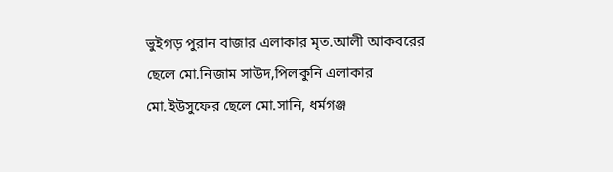ভুইগড় পুরান বাজার এলাকার মৃত.আলী আকবরের ছেলে মো.নিজাম সাউদ,পিলকুনি এলাকার মো.ইউসুফের ছেলে মো.সানি, ধর্মগঞ্জ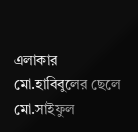এলাকার মো.হাবিবুলের ছেলে মো.সাইফুল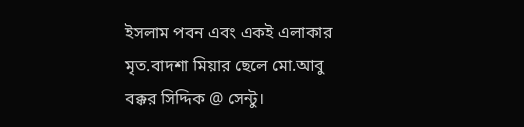ইসলাম পবন এবং একই এলাকার মৃত.বাদশা মিয়ার ছেলে মো.আবু বক্কর সিদ্দিক @ সেন্টু।